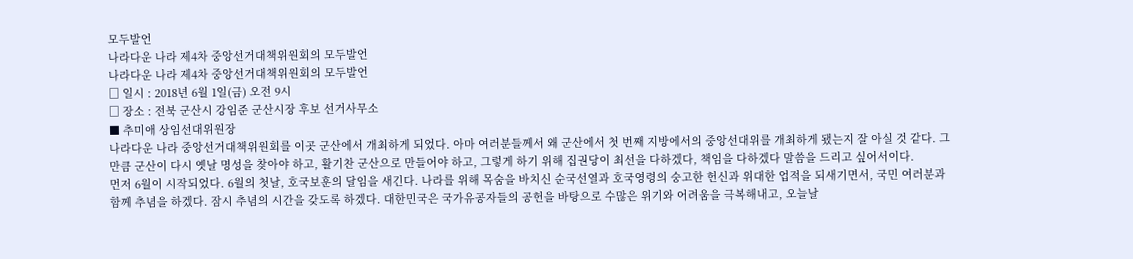모두발언
나라다운 나라 제4차 중앙선거대책위원회의 모두발언
나라다운 나라 제4차 중앙선거대책위원회의 모두발언
□ 일시 : 2018년 6월 1일(금) 오전 9시
□ 장소 : 전북 군산시 강임준 군산시장 후보 선거사무소
■ 추미애 상임선대위원장
나라다운 나라 중앙선거대책위원회를 이곳 군산에서 개최하게 되었다. 아마 여러분들께서 왜 군산에서 첫 번째 지방에서의 중앙선대위를 개최하게 됐는지 잘 아실 것 같다. 그만큼 군산이 다시 옛날 명성을 찾아야 하고, 활기찬 군산으로 만들어야 하고, 그렇게 하기 위해 집권당이 최선을 다하겠다, 책임을 다하겠다 말씀을 드리고 싶어서이다.
먼저 6월이 시작되었다. 6월의 첫날, 호국보훈의 달임을 새긴다. 나라를 위해 목숨을 바치신 순국선열과 호국영령의 숭고한 헌신과 위대한 업적을 되새기면서, 국민 여러분과 함께 추념을 하겠다. 잠시 추념의 시간을 갖도록 하겠다. 대한민국은 국가유공자들의 공헌을 바탕으로 수많은 위기와 어려움을 극복해내고, 오늘날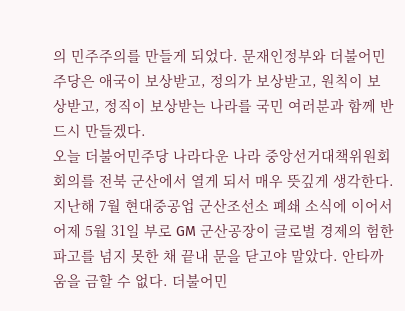의 민주주의를 만들게 되었다. 문재인정부와 더불어민주당은 애국이 보상받고, 정의가 보상받고, 원칙이 보상받고, 정직이 보상받는 나라를 국민 여러분과 함께 반드시 만들겠다.
오늘 더불어민주당 나라다운 나라 중앙선거대책위원회 회의를 전북 군산에서 열게 되서 매우 뜻깊게 생각한다. 지난해 7월 현대중공업 군산조선소 폐쇄 소식에 이어서 어제 5월 31일 부로 GM 군산공장이 글로벌 경제의 험한 파고를 넘지 못한 채 끝내 문을 닫고야 말았다. 안타까움을 금할 수 없다. 더불어민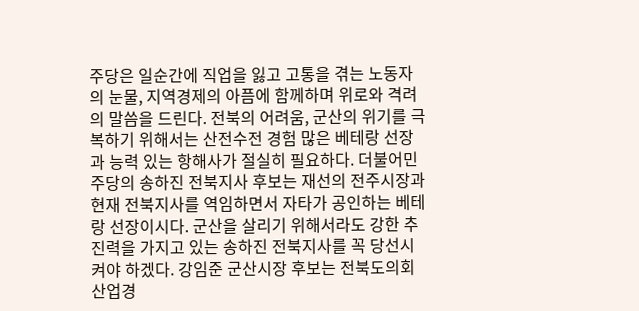주당은 일순간에 직업을 잃고 고통을 겪는 노동자의 눈물, 지역경제의 아픔에 함께하며 위로와 격려의 말씀을 드린다. 전북의 어려움, 군산의 위기를 극복하기 위해서는 산전수전 경험 많은 베테랑 선장과 능력 있는 항해사가 절실히 필요하다. 더불어민주당의 송하진 전북지사 후보는 재선의 전주시장과 현재 전북지사를 역임하면서 자타가 공인하는 베테랑 선장이시다. 군산을 살리기 위해서라도 강한 추진력을 가지고 있는 송하진 전북지사를 꼭 당선시켜야 하겠다. 강임준 군산시장 후보는 전북도의회 산업경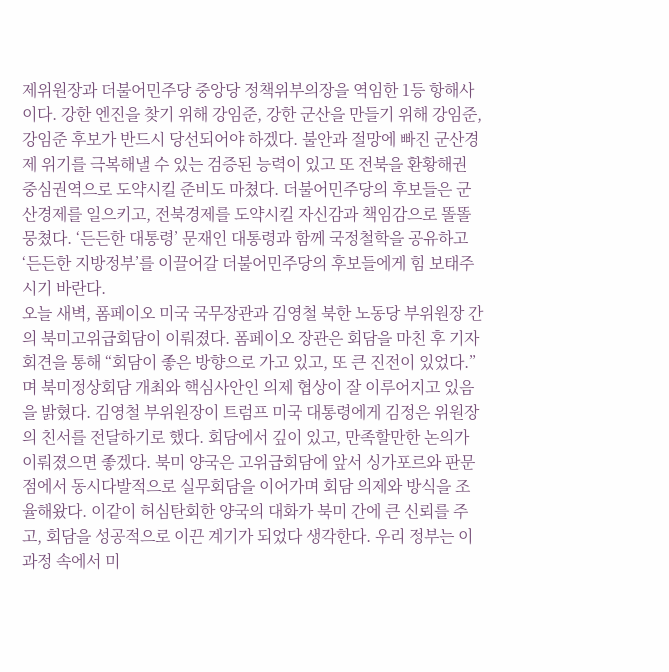제위원장과 더불어민주당 중앙당 정책위부의장을 역임한 1등 항해사이다. 강한 엔진을 찾기 위해 강임준, 강한 군산을 만들기 위해 강임준, 강임준 후보가 반드시 당선되어야 하겠다. 불안과 절망에 빠진 군산경제 위기를 극복해낼 수 있는 검증된 능력이 있고 또 전북을 환황해권 중심권역으로 도약시킬 준비도 마쳤다. 더불어민주당의 후보들은 군산경제를 일으키고, 전북경제를 도약시킬 자신감과 책임감으로 똘똘 뭉쳤다. ‘든든한 대통령’ 문재인 대통령과 함께 국정철학을 공유하고 ‘든든한 지방정부’를 이끌어갈 더불어민주당의 후보들에게 힘 보태주시기 바란다.
오늘 새벽, 폼페이오 미국 국무장관과 김영철 북한 노동당 부위원장 간의 북미고위급회담이 이뤄졌다. 폼페이오 장관은 회담을 마친 후 기자회견을 통해 “회담이 좋은 방향으로 가고 있고, 또 큰 진전이 있었다.”며 북미정상회담 개최와 핵심사안인 의제 협상이 잘 이루어지고 있음을 밝혔다. 김영철 부위원장이 트럼프 미국 대통령에게 김정은 위원장의 친서를 전달하기로 했다. 회담에서 깊이 있고, 만족할만한 논의가 이뤄졌으면 좋겠다. 북미 양국은 고위급회담에 앞서 싱가포르와 판문점에서 동시다발적으로 실무회담을 이어가며 회담 의제와 방식을 조율해왔다. 이같이 허심탄회한 양국의 대화가 북미 간에 큰 신뢰를 주고, 회담을 성공적으로 이끈 계기가 되었다 생각한다. 우리 정부는 이 과정 속에서 미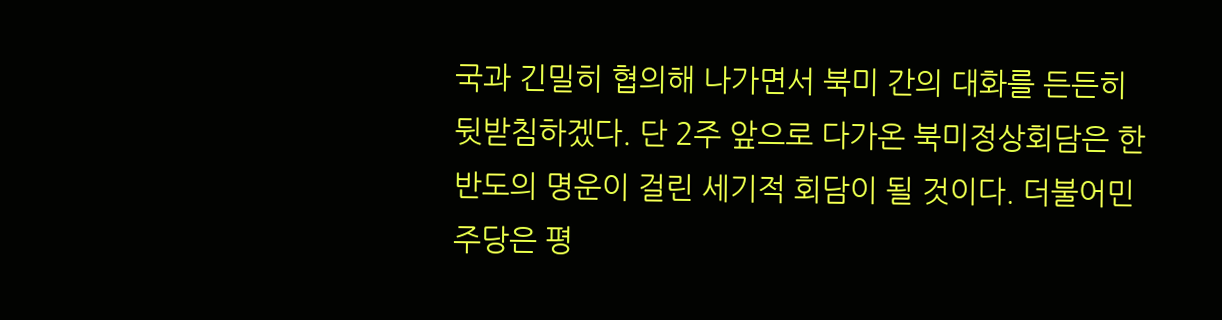국과 긴밀히 협의해 나가면서 북미 간의 대화를 든든히 뒷받침하겠다. 단 2주 앞으로 다가온 북미정상회담은 한반도의 명운이 걸린 세기적 회담이 될 것이다. 더불어민주당은 평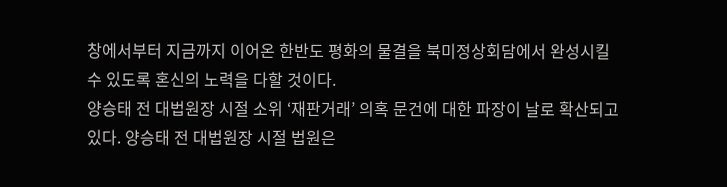창에서부터 지금까지 이어온 한반도 평화의 물결을 북미정상회담에서 완성시킬 수 있도록 혼신의 노력을 다할 것이다.
양승태 전 대법원장 시절 소위 ‘재판거래’ 의혹 문건에 대한 파장이 날로 확산되고 있다. 양승태 전 대법원장 시절 법원은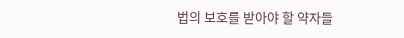법의 보호를 받아야 할 약자들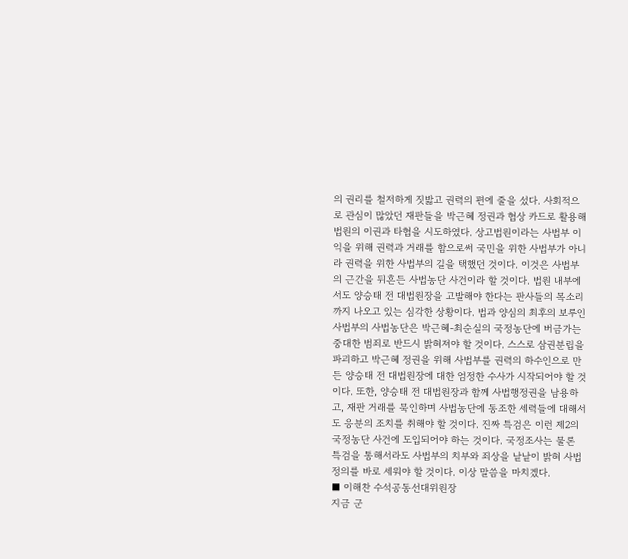의 권리를 철저하게 짓밟고 권력의 편에 줄을 섰다. 사회적으로 관심이 많았던 재판들을 박근혜 정권과 협상 카드로 활용해 법원의 이권과 타협을 시도하였다. 상고법원이라는 사법부 이익을 위해 권력과 거래를 함으로써 국민을 위한 사법부가 아니라 권력을 위한 사법부의 길을 택했던 것이다. 이것은 사법부의 근간을 뒤흔든 사법농단 사건이라 할 것이다. 법원 내부에서도 양승태 전 대법원장을 고발해야 한다는 판사들의 목소리까지 나오고 있는 심각한 상황이다. 법과 양심의 최후의 보루인 사법부의 사법농단은 박근혜-최순실의 국정농단에 버금가는 중대한 범죄로 반드시 밝혀져야 할 것이다. 스스로 삼권분립을 파괴하고 박근혜 정권을 위해 사법부를 권력의 하수인으로 만든 양승태 전 대법원장에 대한 엄정한 수사가 시작되어야 할 것이다. 또한, 양승태 전 대법원장과 함께 사법행정권을 남용하고, 재판 거래를 묵인하며 사법농단에 동조한 세력들에 대해서도 응분의 조치를 취해야 할 것이다. 진짜 특검은 이런 제2의 국정농단 사건에 도입되어야 하는 것이다. 국정조사는 물론 특검을 통해서라도 사법부의 치부와 죄상을 낱낱이 밝혀 사법정의를 바로 세워야 할 것이다. 이상 말씀을 마치겠다.
■ 이해찬 수석공동선대위원장
지금 군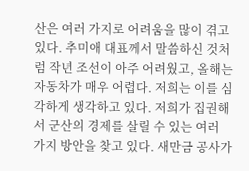산은 여러 가지로 어려움을 많이 겪고 있다. 추미애 대표께서 말씀하신 것처럼 작년 조선이 아주 어려웠고, 올해는 자동차가 매우 어렵다. 저희는 이를 심각하게 생각하고 있다. 저희가 집권해서 군산의 경제를 살릴 수 있는 여러 가지 방안을 찾고 있다. 새만금 공사가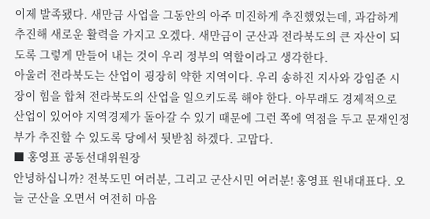이제 발족됐다. 새만금 사업을 그동안의 아주 미진하게 추진했었는데, 과감하게 추진해 새로운 활력을 가지고 오겠다. 새만금이 군산과 전라북도의 큰 자산이 되도록 그렇게 만들어 내는 것이 우리 정부의 역할이라고 생각한다.
아울러 전라북도는 산업이 굉장히 약한 지역이다. 우리 송하진 지사와 강임준 시장이 힘을 합쳐 전라북도의 산업을 일으키도록 해야 한다. 아무래도 경제적으로 산업이 있어야 지역경제가 돌아갈 수 있기 때문에 그런 쪽에 역점을 두고 문재인정부가 추진할 수 있도록 당에서 뒷받침 하겠다. 고맙다.
■ 홍영표 공동선대위원장
안녕하십니까? 전북도민 여러분, 그리고 군산시민 여러분! 홍영표 원내대표다. 오늘 군산을 오면서 여전히 마음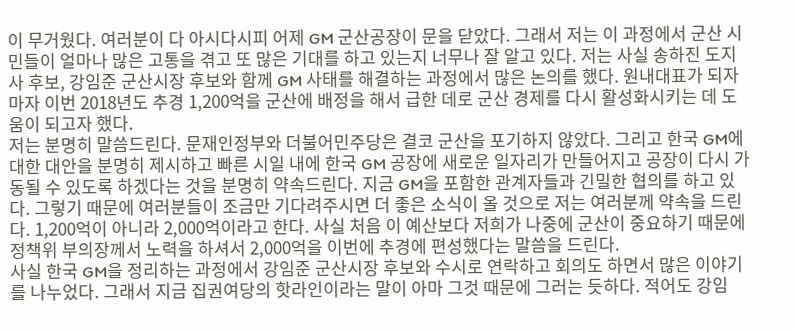이 무거웠다. 여러분이 다 아시다시피 어제 GM 군산공장이 문을 닫았다. 그래서 저는 이 과정에서 군산 시민들이 얼마나 많은 고통을 겪고 또 많은 기대를 하고 있는지 너무나 잘 알고 있다. 저는 사실 송하진 도지사 후보, 강임준 군산시장 후보와 함께 GM 사태를 해결하는 과정에서 많은 논의를 했다. 원내대표가 되자마자 이번 2018년도 추경 1,200억을 군산에 배정을 해서 급한 데로 군산 경제를 다시 활성화시키는 데 도움이 되고자 했다.
저는 분명히 말씀드린다. 문재인정부와 더불어민주당은 결코 군산을 포기하지 않았다. 그리고 한국 GM에 대한 대안을 분명히 제시하고 빠른 시일 내에 한국 GM 공장에 새로운 일자리가 만들어지고 공장이 다시 가동될 수 있도록 하겠다는 것을 분명히 약속드린다. 지금 GM을 포함한 관계자들과 긴밀한 협의를 하고 있다. 그렇기 때문에 여러분들이 조금만 기다려주시면 더 좋은 소식이 올 것으로 저는 여러분께 약속을 드린다. 1,200억이 아니라 2,000억이라고 한다. 사실 처음 이 예산보다 저희가 나중에 군산이 중요하기 때문에 정책위 부의장께서 노력을 하셔서 2,000억을 이번에 추경에 편성했다는 말씀을 드린다.
사실 한국 GM을 정리하는 과정에서 강임준 군산시장 후보와 수시로 연락하고 회의도 하면서 많은 이야기를 나누었다. 그래서 지금 집권여당의 핫라인이라는 말이 아마 그것 때문에 그러는 듯하다. 적어도 강임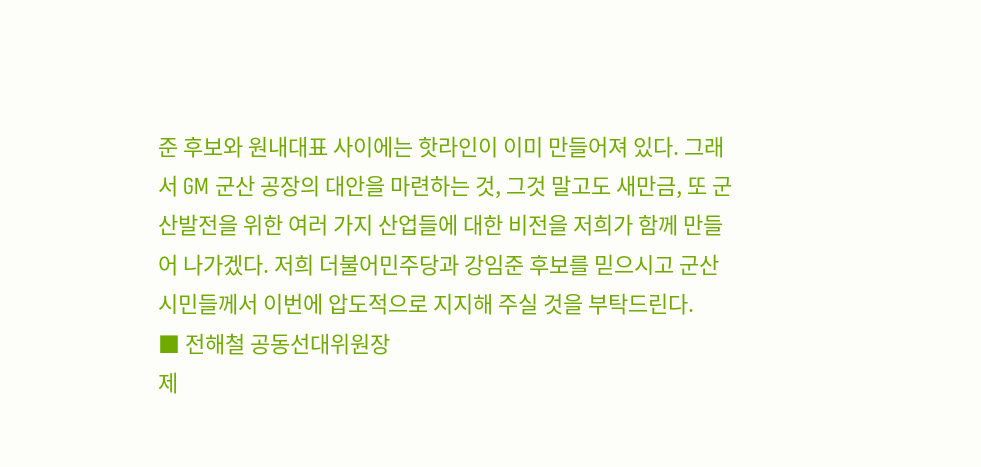준 후보와 원내대표 사이에는 핫라인이 이미 만들어져 있다. 그래서 GM 군산 공장의 대안을 마련하는 것, 그것 말고도 새만금, 또 군산발전을 위한 여러 가지 산업들에 대한 비전을 저희가 함께 만들어 나가겠다. 저희 더불어민주당과 강임준 후보를 믿으시고 군산 시민들께서 이번에 압도적으로 지지해 주실 것을 부탁드린다.
■ 전해철 공동선대위원장
제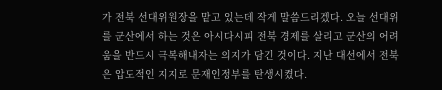가 전북 선대위원장을 맡고 있는데 작게 말씀드리겠다. 오늘 선대위를 군산에서 하는 것은 아시다시피 전북 경제를 살리고 군산의 어려움을 반드시 극복해내자는 의지가 담긴 것이다. 지난 대선에서 전북은 압도적인 지지로 문재인정부를 탄생시켰다.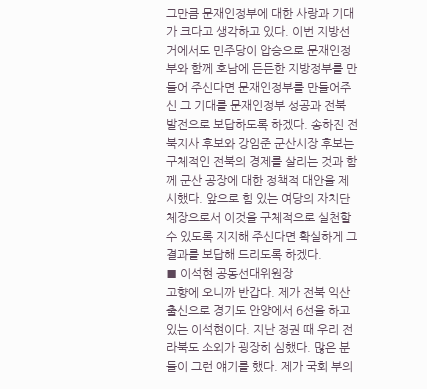그만큼 문재인정부에 대한 사랑과 기대가 크다고 생각하고 있다. 이번 지방선거에서도 민주당이 압승으로 문재인정부와 함께 호남에 든든한 지방정부를 만들어 주신다면 문재인정부를 만들어주신 그 기대를 문재인정부 성공과 전북 발전으로 보답하도록 하겠다. 송하진 전북지사 후보와 강임준 군산시장 후보는 구체적인 전북의 경제를 살리는 것과 함께 군산 공장에 대한 정책적 대안을 제시했다. 앞으로 힘 있는 여당의 자치단체장으로서 이것을 구체적으로 실천할 수 있도록 지지해 주신다면 확실하게 그 결과를 보답해 드리도록 하겠다.
■ 이석현 공동선대위원장
고향에 오니까 반갑다. 제가 전북 익산 출신으로 경기도 안양에서 6선을 하고 있는 이석현이다. 지난 정권 때 우리 전라북도 소외가 굉장히 심했다. 많은 분들이 그런 얘기를 했다. 제가 국회 부의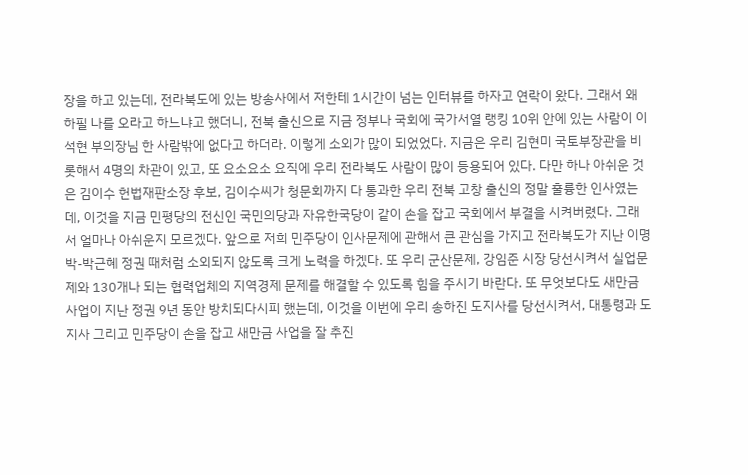장을 하고 있는데, 전라북도에 있는 방송사에서 저한테 1시간이 넘는 인터뷰를 하자고 연락이 왔다. 그래서 왜 하필 나를 오라고 하느냐고 했더니, 전북 출신으로 지금 정부나 국회에 국가서열 랭킹 10위 안에 있는 사람이 이석현 부의장님 한 사람밖에 없다고 하더라. 이렇게 소외가 많이 되었었다. 지금은 우리 김현미 국토부장관을 비롯해서 4명의 차관이 있고, 또 요소요소 요직에 우리 전라북도 사람이 많이 등용되어 있다. 다만 하나 아쉬운 것은 김이수 헌법재판소장 후보, 김이수씨가 청문회까지 다 통과한 우리 전북 고창 출신의 정말 훌륭한 인사였는데, 이것을 지금 민평당의 전신인 국민의당과 자유한국당이 같이 손을 잡고 국회에서 부결을 시켜버렸다. 그래서 얼마나 아쉬운지 모르겠다. 앞으로 저희 민주당이 인사문제에 관해서 큰 관심을 가지고 전라북도가 지난 이명박-박근혜 정권 때처럼 소외되지 않도록 크게 노력을 하겠다. 또 우리 군산문제, 강임준 시장 당선시켜서 실업문제와 130개나 되는 협력업체의 지역경제 문제를 해결할 수 있도록 힘을 주시기 바란다. 또 무엇보다도 새만금 사업이 지난 정권 9년 동안 방치되다시피 했는데, 이것을 이번에 우리 송하진 도지사를 당선시켜서, 대통령과 도지사 그리고 민주당이 손을 잡고 새만금 사업을 잘 추진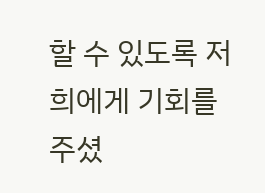할 수 있도록 저희에게 기회를 주셨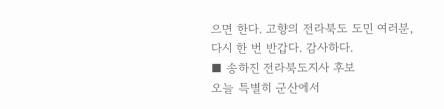으면 한다. 고향의 전라북도 도민 여러분, 다시 한 번 반갑다. 감사하다.
■ 송하진 전라북도지사 후보
오늘 특별히 군산에서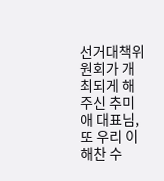선거대책위원회가 개최되게 해 주신 추미애 대표님, 또 우리 이해찬 수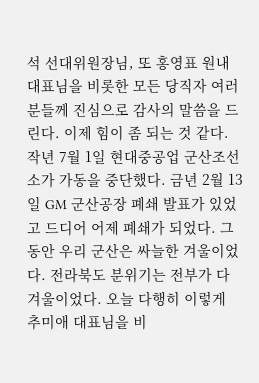석 선대위원장님, 또 홍영표 원내대표님을 비롯한 모든 당직자 여러분들께 진심으로 감사의 말씀을 드린다. 이제 힘이 좀 되는 것 같다. 작년 7월 1일 현대중공업 군산조선소가 가동을 중단했다. 금년 2월 13일 GM 군산공장 폐쇄 발표가 있었고 드디어 어제 폐쇄가 되었다. 그동안 우리 군산은 싸늘한 겨울이었다. 전라북도 분위기는 전부가 다 겨울이었다. 오늘 다행히 이렇게 추미애 대표님을 비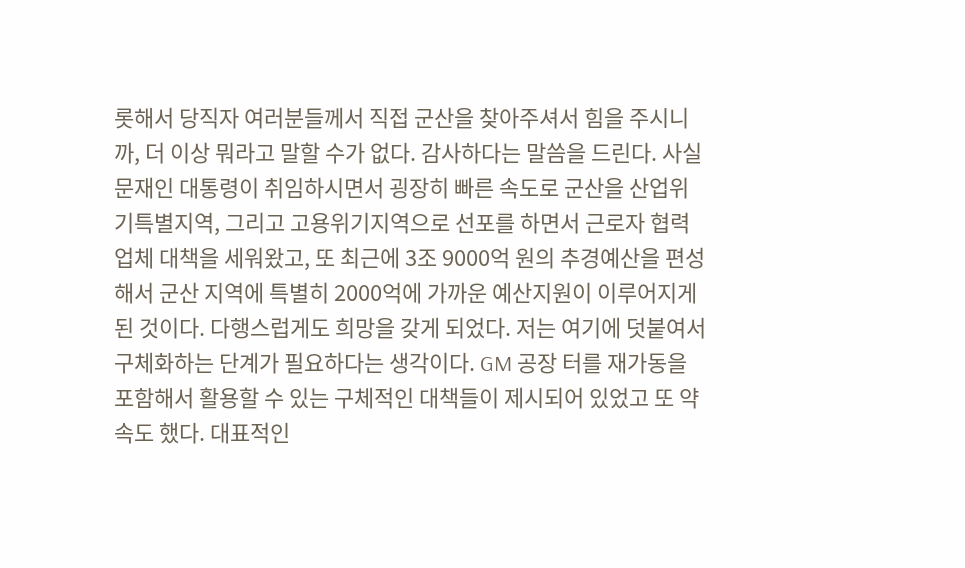롯해서 당직자 여러분들께서 직접 군산을 찾아주셔서 힘을 주시니까, 더 이상 뭐라고 말할 수가 없다. 감사하다는 말씀을 드린다. 사실 문재인 대통령이 취임하시면서 굉장히 빠른 속도로 군산을 산업위기특별지역, 그리고 고용위기지역으로 선포를 하면서 근로자 협력업체 대책을 세워왔고, 또 최근에 3조 9000억 원의 추경예산을 편성해서 군산 지역에 특별히 2000억에 가까운 예산지원이 이루어지게 된 것이다. 다행스럽게도 희망을 갖게 되었다. 저는 여기에 덧붙여서 구체화하는 단계가 필요하다는 생각이다. GM 공장 터를 재가동을 포함해서 활용할 수 있는 구체적인 대책들이 제시되어 있었고 또 약속도 했다. 대표적인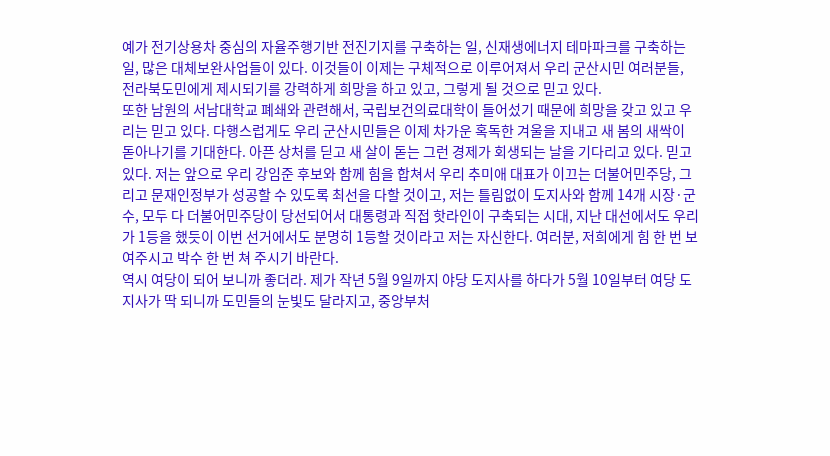예가 전기상용차 중심의 자율주행기반 전진기지를 구축하는 일, 신재생에너지 테마파크를 구축하는 일, 많은 대체보완사업들이 있다. 이것들이 이제는 구체적으로 이루어져서 우리 군산시민 여러분들, 전라북도민에게 제시되기를 강력하게 희망을 하고 있고, 그렇게 될 것으로 믿고 있다.
또한 남원의 서남대학교 폐쇄와 관련해서, 국립보건의료대학이 들어섰기 때문에 희망을 갖고 있고 우리는 믿고 있다. 다행스럽게도 우리 군산시민들은 이제 차가운 혹독한 겨울을 지내고 새 봄의 새싹이 돋아나기를 기대한다. 아픈 상처를 딛고 새 살이 돋는 그런 경제가 회생되는 날을 기다리고 있다. 믿고 있다. 저는 앞으로 우리 강임준 후보와 함께 힘을 합쳐서 우리 추미애 대표가 이끄는 더불어민주당, 그리고 문재인정부가 성공할 수 있도록 최선을 다할 것이고, 저는 틀림없이 도지사와 함께 14개 시장·군수, 모두 다 더불어민주당이 당선되어서 대통령과 직접 핫라인이 구축되는 시대, 지난 대선에서도 우리가 1등을 했듯이 이번 선거에서도 분명히 1등할 것이라고 저는 자신한다. 여러분, 저희에게 힘 한 번 보여주시고 박수 한 번 쳐 주시기 바란다.
역시 여당이 되어 보니까 좋더라. 제가 작년 5월 9일까지 야당 도지사를 하다가 5월 10일부터 여당 도지사가 딱 되니까 도민들의 눈빛도 달라지고, 중앙부처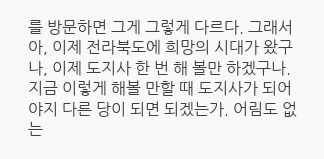를 방문하면 그게 그렇게 다르다. 그래서 아, 이제 전라북도에 희망의 시대가 왔구나, 이제 도지사 한 번 해 볼만 하겠구나. 지금 이렇게 해볼 만할 때 도지사가 되어야지 다른 당이 되면 되겠는가. 어림도 없는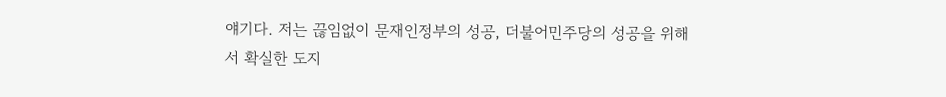얘기다. 저는 끊임없이 문재인정부의 성공, 더불어민주당의 성공을 위해서 확실한 도지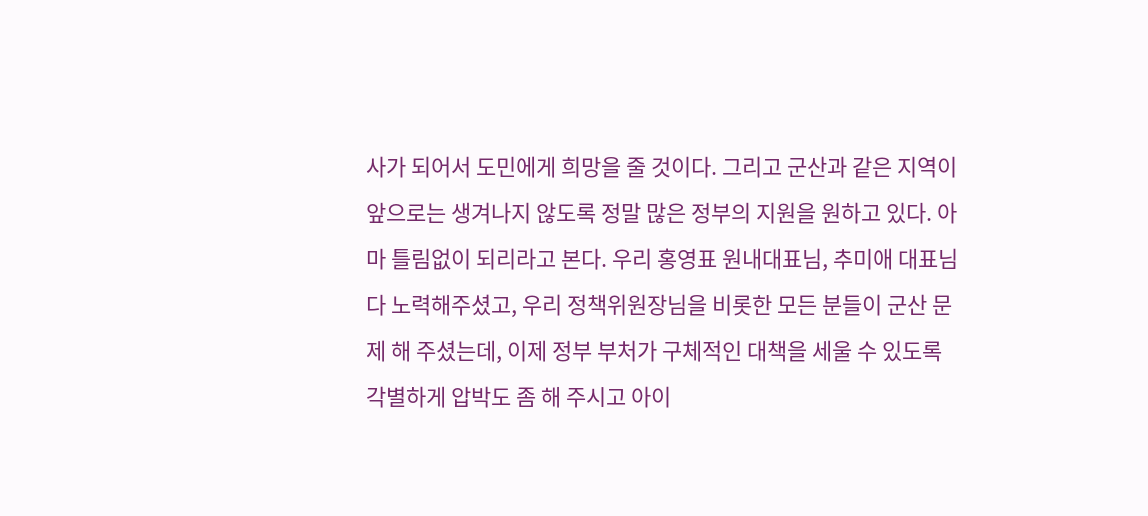사가 되어서 도민에게 희망을 줄 것이다. 그리고 군산과 같은 지역이 앞으로는 생겨나지 않도록 정말 많은 정부의 지원을 원하고 있다. 아마 틀림없이 되리라고 본다. 우리 홍영표 원내대표님, 추미애 대표님 다 노력해주셨고, 우리 정책위원장님을 비롯한 모든 분들이 군산 문제 해 주셨는데, 이제 정부 부처가 구체적인 대책을 세울 수 있도록 각별하게 압박도 좀 해 주시고 아이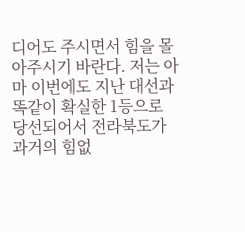디어도 주시면서 힘을 몰아주시기 바란다. 저는 아마 이번에도 지난 대선과 똑같이 확실한 1등으로 당선되어서 전라북도가 과거의 힘없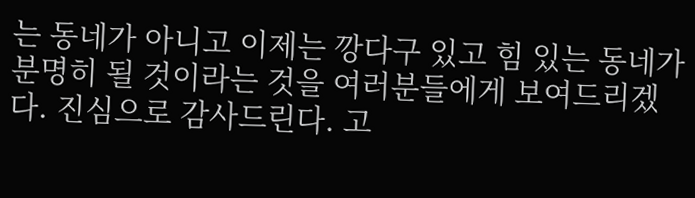는 동네가 아니고 이제는 깡다구 있고 힘 있는 동네가 분명히 될 것이라는 것을 여러분들에게 보여드리겠다. 진심으로 감사드린다. 고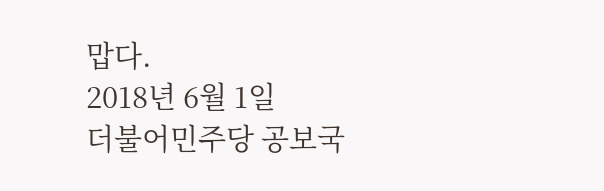맙다.
2018년 6월 1일
더불어민주당 공보국